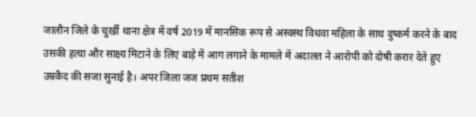जालौन जिले के चुर्खी थाना क्षेत्र में वर्ष 2019 में मानसिक रूप से अस्वस्थ विधवा महिला के साथ दुष्कर्म करने के बाद उसकी हत्या और साक्ष्य मिटाने के लिए बाड़े में आग लगाने के मामले में अदालत ने आरोपी को दोषी करार देते हुए उम्रकैद की सजा सुनाई है। अपर जिला जज प्रथम सतीश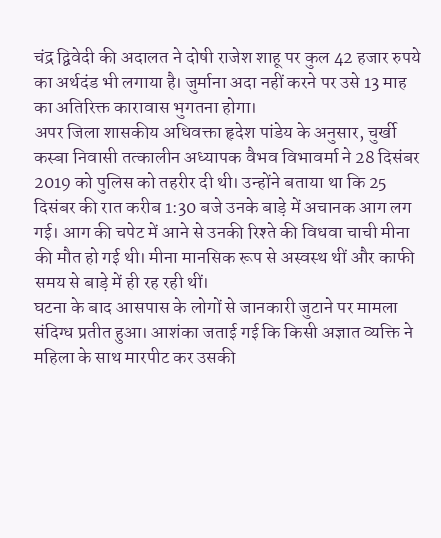चंद्र द्विवेदी की अदालत ने दोषी राजेश शाहू पर कुल 42 हजार रुपये का अर्थदंड भी लगाया है। जुर्माना अदा नहीं करने पर उसे 13 माह का अतिरिक्त कारावास भुगतना होगा।
अपर जिला शासकीय अधिवक्ता हृदेश पांडेय के अनुसार, चुर्खी कस्बा निवासी तत्कालीन अध्यापक वैभव विभावर्मा ने 28 दिसंबर 2019 को पुलिस को तहरीर दी थी। उन्होंने बताया था कि 25 दिसंबर की रात करीब 1:30 बजे उनके बाड़े में अचानक आग लग गई। आग की चपेट में आने से उनकी रिश्ते की विधवा चाची मीना की मौत हो गई थी। मीना मानसिक रूप से अस्वस्थ थीं और काफी समय से बाड़े में ही रह रही थीं।
घटना के बाद आसपास के लोगों से जानकारी जुटाने पर मामला संदिग्ध प्रतीत हुआ। आशंका जताई गई कि किसी अज्ञात व्यक्ति ने महिला के साथ मारपीट कर उसकी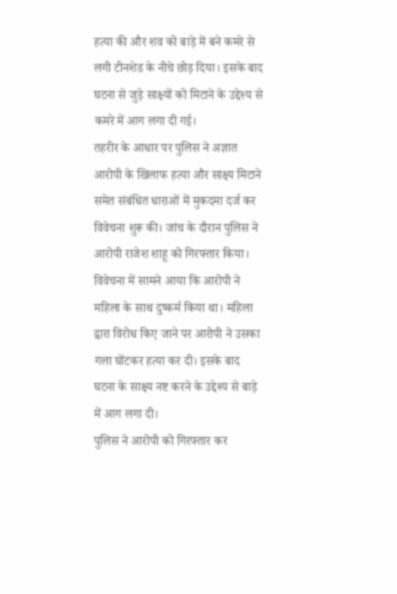हत्या की और शव को बाड़े में बने कमरे से लगी टीनशेड के नीचे छोड़ दिया। इसके बाद घटना से जुड़े साक्ष्यों को मिटाने के उद्देश्य से कमरे में आग लगा दी गई।
तहरीर के आधार पर पुलिस ने अज्ञात आरोपी के खिलाफ हत्या और साक्ष्य मिटाने समेत संबंधित धाराओं में मुकदमा दर्ज कर विवेचना शुरू की। जांच के दौरान पुलिस ने आरोपी राजेश शाहू को गिरफ्तार किया। विवेचना में सामने आया कि आरोपी ने महिला के साथ दुष्कर्म किया था। महिला द्वारा विरोध किए जाने पर आरोपी ने उसका गला घोंटकर हत्या कर दी। इसके बाद घटना के साक्ष्य नष्ट करने के उद्देश्य से बाड़े में आग लगा दी।
पुलिस ने आरोपी को गिरफ्तार कर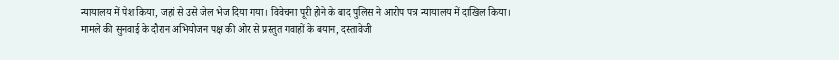न्यायालय में पेश किया, जहां से उसे जेल भेज दिया गया। विवेचना पूरी होने के बाद पुलिस ने आरोप पत्र न्यायालय में दाखिल किया। मामले की सुनवाई के दौरान अभियोजन पक्ष की ओर से प्रस्तुत गवाहों के बयान, दस्तावेजी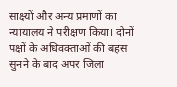साक्ष्यों और अन्य प्रमाणों का न्यायालय ने परीक्षण किया। दोनों पक्षों के अधिवक्ताओं की बहस सुनने के बाद अपर जिला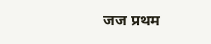जज प्रथम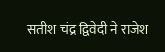सतीश चंद्र द्विवेदी ने राजेश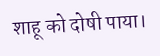शाहू को दोषी पाया।